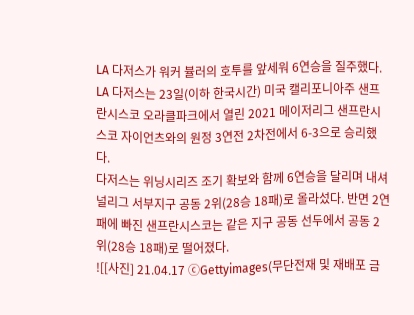LA 다저스가 워커 뷸러의 호투를 앞세워 6연승을 질주했다.
LA 다저스는 23일(이하 한국시간) 미국 캘리포니아주 샌프란시스코 오라클파크에서 열린 2021 메이저리그 샌프란시스코 자이언츠와의 원정 3연전 2차전에서 6-3으로 승리했다.
다저스는 위닝시리즈 조기 확보와 함께 6연승을 달리며 내셔널리그 서부지구 공동 2위(28승 18패)로 올라섰다. 반면 2연패에 빠진 샌프란시스코는 같은 지구 공동 선두에서 공동 2위(28승 18패)로 떨어졌다.
![[사진] 21.04.17 ⓒGettyimages(무단전재 및 재배포 금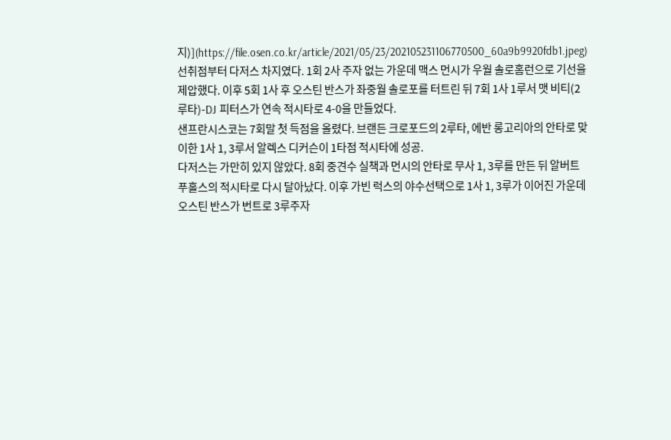지)](https://file.osen.co.kr/article/2021/05/23/202105231106770500_60a9b9920fdb1.jpeg)
선취점부터 다저스 차지였다. 1회 2사 주자 없는 가운데 맥스 먼시가 우월 솔로홈런으로 기선을 제압했다. 이후 5회 1사 후 오스틴 반스가 좌중월 솔로포를 터트린 뒤 7회 1사 1루서 맷 비티(2루타)-DJ 피터스가 연속 적시타로 4-0을 만들었다.
샌프란시스코는 7회말 첫 득점을 올렸다. 브랜든 크로포드의 2루타, 에반 롱고리아의 안타로 맞이한 1사 1, 3루서 알렉스 디커슨이 1타점 적시타에 성공.
다저스는 가만히 있지 않았다. 8회 중견수 실책과 먼시의 안타로 무사 1, 3루를 만든 뒤 알버트 푸홀스의 적시타로 다시 달아났다. 이후 가빈 럭스의 야수선택으로 1사 1, 3루가 이어진 가운데 오스틴 반스가 번트로 3루주자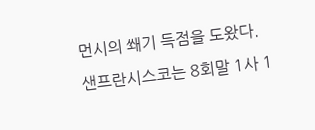먼시의 쐐기 득점을 도왔다.
샌프란시스코는 8회말 1사 1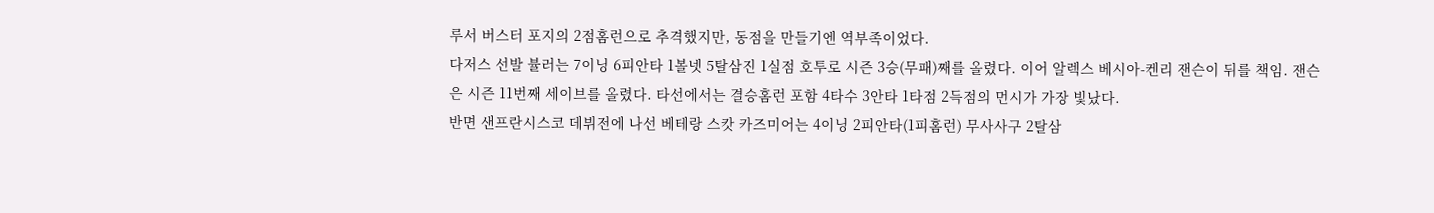루서 버스터 포지의 2점홈런으로 추격했지만, 동점을 만들기엔 역부족이었다.
다저스 선발 뷸러는 7이닝 6피안타 1볼넷 5탈삼진 1실점 호투로 시즌 3승(무패)째를 올렸다. 이어 알렉스 베시아-켄리 잰슨이 뒤를 책임. 잰슨은 시즌 11번째 세이브를 올렸다. 타선에서는 결승홈런 포함 4타수 3안타 1타점 2득점의 먼시가 가장 빛났다.
반면 샌프란시스코 데뷔전에 나선 베테랑 스캇 카즈미어는 4이닝 2피안타(1피홈런) 무사사구 2탈삼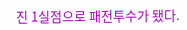진 1실점으로 패전투수가 됐다.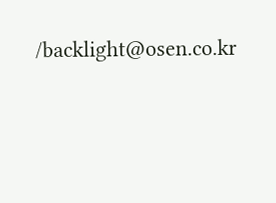/backlight@osen.co.kr